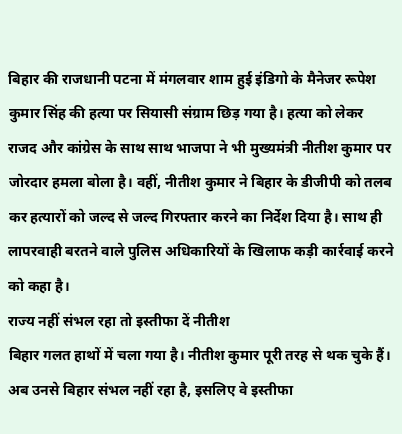बिहार की राजधानी पटना में मंगलवार शाम हुई इंडिगो के मैनेजर रूपेश कुमार सिंह की हत्या पर सियासी संग्राम छिड़ गया है। हत्या को लेकर राजद और कांग्रेस के साथ साथ भाजपा ने भी मुख्यमंत्री नीतीश कुमार पर जोरदार हमला बोला है। वहीं, नीतीश कुमार ने बिहार के डीजीपी को तलब कर हत्यारों को जल्द से जल्द गिरफ्तार करने का निर्देश दिया है। साथ ही लापरवाही बरतने वाले पुलिस अधिकारियों के खिलाफ कड़ी कार्रवाई करने को कहा है।
राज्य नहीं संभल रहा तो इस्तीफा दें नीतीश
बिहार गलत हाथों में चला गया है। नीतीश कुमार पूरी तरह से थक चुके हैं। अब उनसे बिहार संभल नहीं रहा है, इसलिए वे इस्तीफा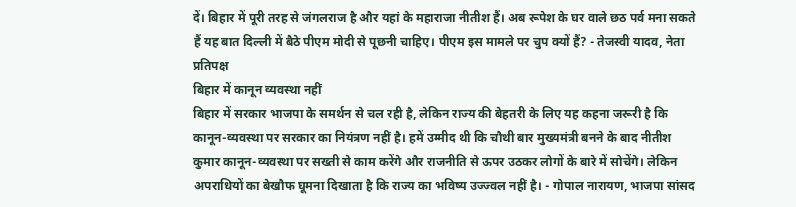दें। बिहार में पूरी तरह से जंगलराज है और यहां के महाराजा नीतीश हैं। अब रूपेश के घर वाले छठ पर्व मना सकते हैं यह बात दिल्ली में बैठे पीएम मोदी से पूछनी चाहिए। पीएम इस मामले पर चुप क्यों हैं? - तेजस्वी यादव, नेता प्रतिपक्ष
बिहार में कानून व्यवस्था नहीं
बिहार में सरकार भाजपा के समर्थन से चल रही है, लेकिन राज्य की बेहतरी के लिए यह कहना जरूरी है कि कानून-व्यवस्था पर सरकार का नियंत्रण नहीं है। हमें उम्मीद थी कि चौथी बार मुख्यमंत्री बनने के बाद नीतीश कुमार कानून-व्यवस्था पर सख्ती से काम करेंगे और राजनीति से ऊपर उठकर लोगों के बारे में सोचेंगे। लेकिन अपराधियों का बेखौफ घूमना दिखाता है कि राज्य का भविष्य उज्ज्वल नहीं है। - गोपाल नारायण, भाजपा सांसद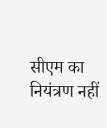सीएम का नियंत्रण नहीं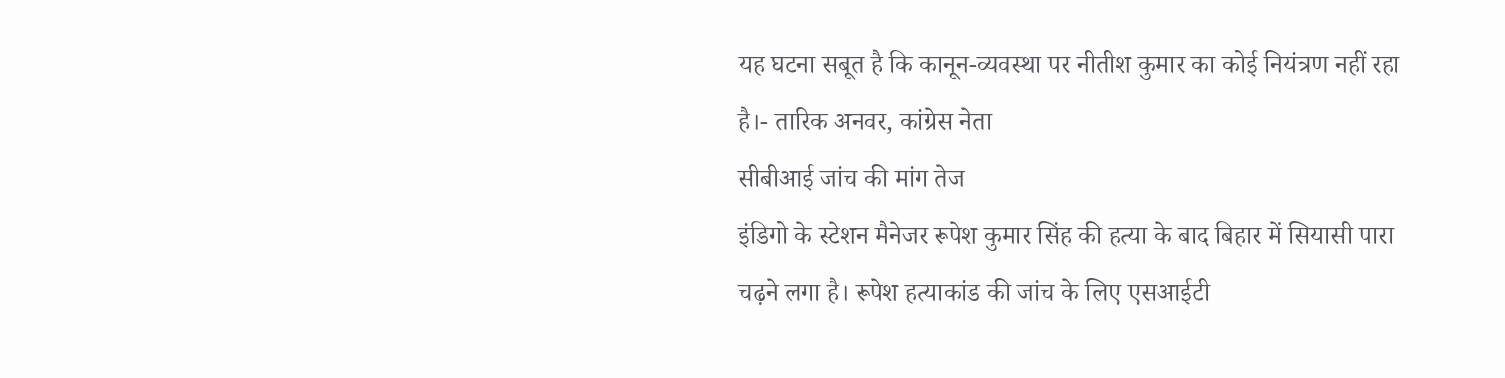यह घटना सबूत है कि कानून-व्यवस्था पर नीतीश कुमार का कोई नियंत्रण नहीं रहा है।- तारिक अनवर, कांग्रेस नेता
सीबीआई जांच की मांग तेज
इंडिगो के स्टेशन मैनेजर रूपेश कुमार सिंह की हत्या के बाद बिहार में सियासी पारा चढ़ने लगा है। रूपेश हत्याकांड की जांच के लिए एसआईटी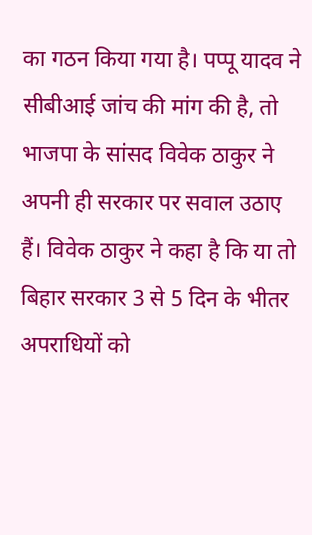का गठन किया गया है। पप्पू यादव ने सीबीआई जांच की मांग की है, तो भाजपा के सांसद विवेक ठाकुर ने अपनी ही सरकार पर सवाल उठाए हैं। विवेक ठाकुर ने कहा है कि या तो बिहार सरकार 3 से 5 दिन के भीतर अपराधियों को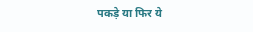पकड़े या फिर ये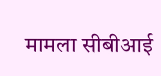मामला सीबीआई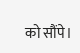को सौंपे।